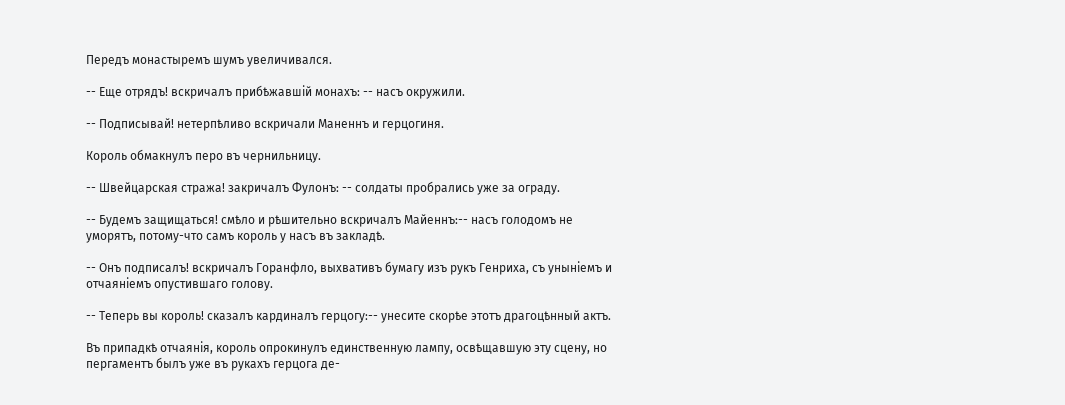Передъ монастыремъ шумъ увеличивался.

-- Еще отрядъ! вскричалъ прибѣжавшій монахъ: -- насъ окружили.

-- Подписывай! нетерпѣливо вскричали Маненнъ и герцогиня.

Король обмакнулъ перо въ чернильницу.

-- Швейцарская стража! закричалъ Фулонъ: -- солдаты пробрались уже за ограду.

-- Будемъ защищаться! смѣло и рѣшительно вскричалъ Майеннъ:-- насъ голодомъ не уморятъ, потому-что самъ король у насъ въ закладѣ.

-- Онъ подписалъ! вскричалъ Горанфло, выхвативъ бумагу изъ рукъ Генриха, съ уныніемъ и отчаяніемъ опустившаго голову.

-- Теперь вы король! сказалъ кардиналъ герцогу:-- унесите скорѣе этотъ драгоцѣнный актъ.

Въ припадкѣ отчаянія, король опрокинулъ единственную лампу, освѣщавшую эту сцену, но пергаментъ былъ уже въ рукахъ герцога де-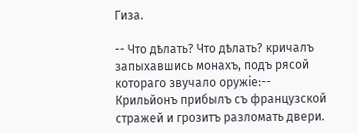Гиза.

-- Что дѣлать? Что дѣлать? кричалъ запыхавшись монахъ, подъ рясой котораго звучало оружіе:-- Крильйонъ прибылъ съ французской стражей и грозитъ разломать двери.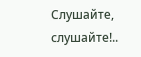Слушайте, слушайте!..